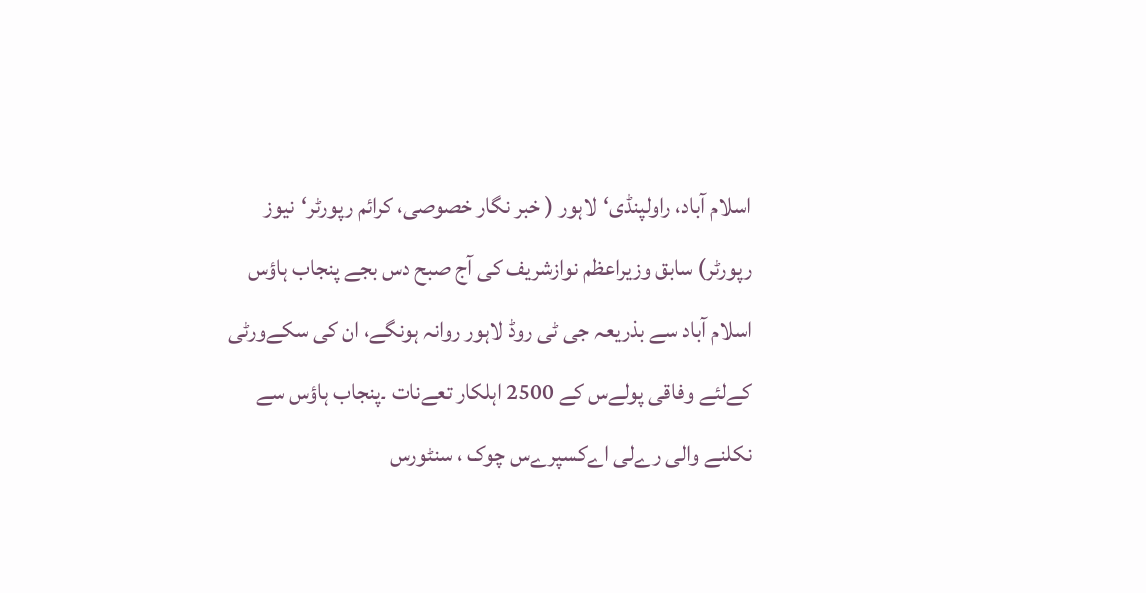اسلام آباد، راولپنڈی‘لاہور ( خبر نگار خصوصی، کرائم رپورٹر‘نیوز رپورٹر) سابق وزیراعظم نوازشریف کی آج صبح دس بجے پنجاب ہاؤس اسلام آباد سے بذریعہ جی ٹی روڈ لاہور روانہ ہونگے، ان کی سکےورٹی کےلئے وفاقی پولےس کے 2500 اہلکار تعےنات ۔پنجاب ہاؤس سے نکلنے والی رےلی اےکسپرےس چوک ، سنٹورس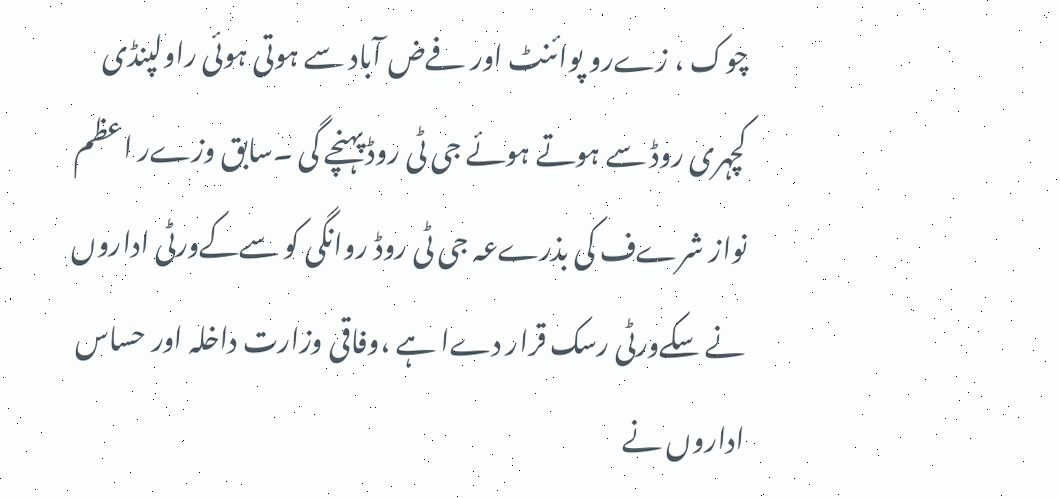چوک ، زےرو پوائنٹ اور فےض آباد سے ہوتی ہوئی راولپنڈی کچہری روڈ سے ہوتے ہوئے جی ٹی روڈ پہنچے گی ۔سابق وزےر اعظم نواز شرےف کی بذرےعہ جی ٹی روڈ روانگی کو سےکےورٹی اداروں نے سکےورٹی رسک قرار دےا ہے ،وفاقی وزارت داخلہ اور حساس اداروں نے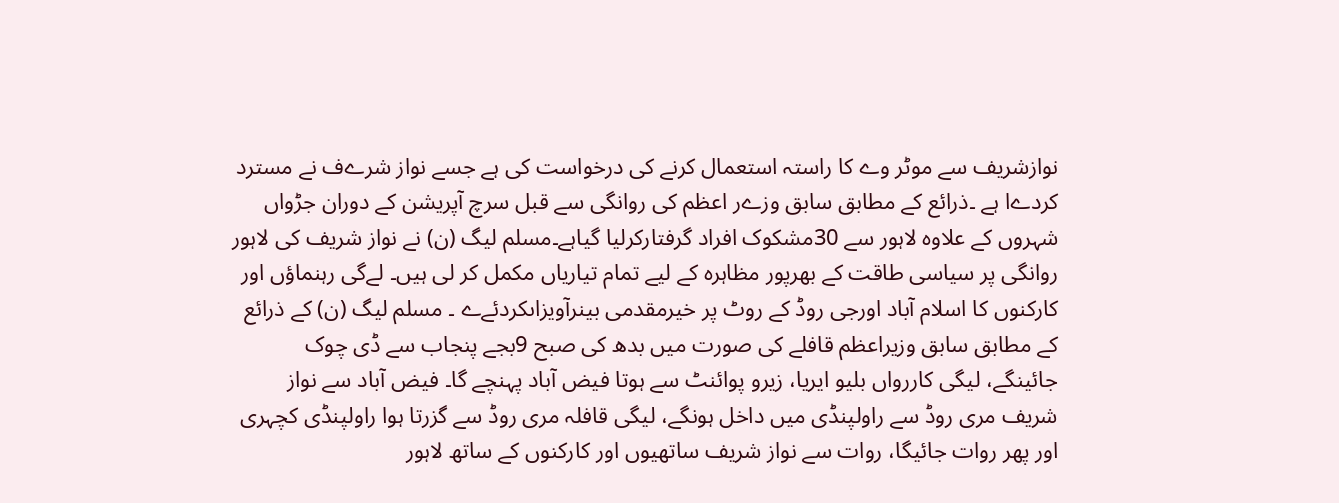نوازشریف سے موٹر وے کا راستہ استعمال کرنے کی درخواست کی ہے جسے نواز شرےف نے مسترد کردےا ہے ۔ذرائع کے مطابق سابق وزےر اعظم کی روانگی سے قبل سرچ آپریشن کے دوران جڑواں شہروں کے علاوہ لاہور سے 30مشکوک افراد گرفتارکرلیا گیاہے۔مسلم لیگ (ن) نے نواز شریف کی لاہور روانگی پر سیاسی طاقت کے بھرپور مظاہرہ کے لیے تمام تیاریاں مکمل کر لی ہیں۔ لےگی رہنماؤں اور کارکنوں کا اسلام آباد اورجی روڈ کے روٹ پر خیرمقدمی بینرآویزاںکردئےے ۔ مسلم لیگ (ن) کے ذرائع کے مطابق سابق وزیراعظم قافلے کی صورت میں بدھ کی صبح 9بجے پنجاب سے ڈی چوک جائینگے، لیگی کاررواں بلیو ایریا، زیرو پوائنٹ سے ہوتا فیض آباد پہنچے گا۔ فیض آباد سے نواز شریف مری روڈ سے راولپنڈی میں داخل ہونگے، لیگی قافلہ مری روڈ سے گزرتا ہوا راولپنڈی کچہری اور پھر روات جائیگا، روات سے نواز شریف ساتھیوں اور کارکنوں کے ساتھ لاہور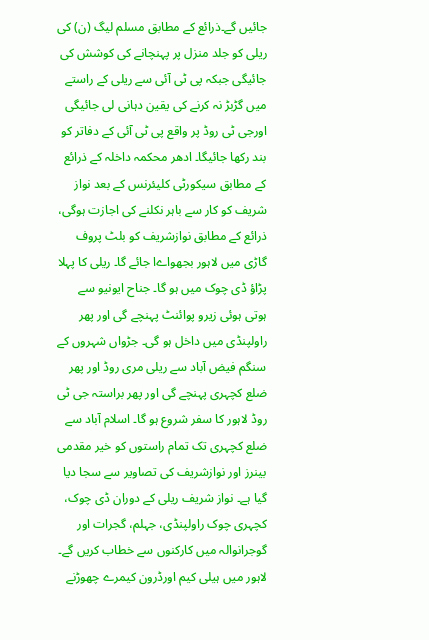جائیں گے۔ذرائع کے مطابق مسلم لیگ (ن) کی ریلی کو جلد منزل پر پہنچانے کی کوشش کی جائیگی جبکہ پی ٹی آئی سے ریلی کے راستے میں گڑبڑ نہ کرنے کی یقین دہانی لی جائیگی اورجی ٹی روڈ پر واقع پی ٹی آئی کے دفاتر کو بند رکھا جائیگا۔ ادھر محکمہ داخلہ کے ذرائع کے مطابق سیکورٹی کلیئرنس کے بعد نواز شریف کو کار سے باہر نکلنے کی اجازت ہوگی، ذرائع کے مطابق نوازشریف کو بلٹ پروف گاڑی میں لاہور بجھواےا جائے گا۔ ریلی کا پہلا پڑاؤ ڈی چوک میں ہو گا۔ جناح ایونیو سے ہوتی ہوئی زیرو پوائنٹ پہنچے گی اور پھر راولپنڈی میں داخل ہو گی۔ جڑواں شہروں کے سنگم فیض آباد سے ریلی مری روڈ اور پھر ضلع کچہری پہنچے گی اور پھر براستہ جی ٹی روڈ لاہور کا سفر شروع ہو گا۔ اسلام آباد سے ضلع کچہری تک تمام راستوں کو خیر مقدمی بینرز اور نوازشریف کی تصاویر سے سجا دیا گیا ہے۔ نواز شریف ریلی کے دوران ڈی چوک، کچہری چوک راولپنڈی، جہلم، گجرات اور گوجرانوالہ میں کارکنوں سے خطاب کریں گے۔ لاہور میں ہیلی کیم اورڈرون کیمرے چھوڑنے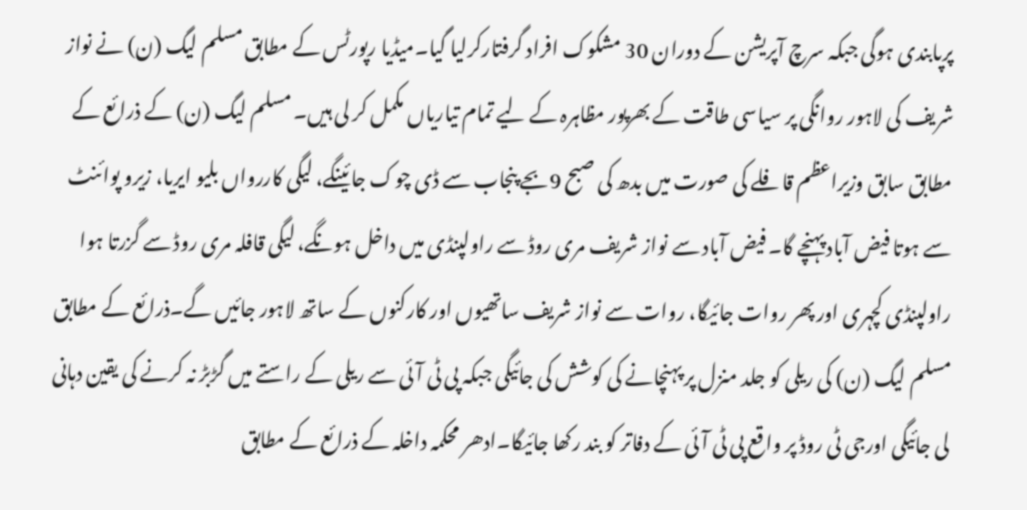پرپابندی ہوگی جبکہ سرچ آپریشن کے دوران 30 مشکوک افراد گرفتارکرلیا گیا۔میڈیا رپورٹس کے مطابق مسلم لیگ (ن) نے نواز شریف کی لاہور روانگی پر سیاسی طاقت کے بھرپور مظاہرہ کے لیے تمام تیاریاں مکمل کر لی ہیں۔ مسلم لیگ (ن) کے ذرائع کے مطابق سابق وزیراعظم قافلے کی صورت میں بدھ کی صبح 9بجے پنجاب سے ڈی چوک جائینگے، لیگی کاررواں بلیو ایریا، زیرو پوائنٹ سے ہوتا فیض آباد پہنچے گا۔ فیض آباد سے نواز شریف مری روڈ سے راولپنڈی میں داخل ہونگے، لیگی قافلہ مری روڈ سے گزرتا ہوا راولپنڈی کچہری اور پھر روات جائیگا، روات سے نواز شریف ساتھیوں اور کارکنوں کے ساتھ لاہور جائیں گے۔ذرائع کے مطابق مسلم لیگ (ن) کی ریلی کو جلد منزل پر پہنچانے کی کوشش کی جائیگی جبکہ پی ٹی آئی سے ریلی کے راستے میں گڑبڑ نہ کرنے کی یقین دہانی لی جائیگی اورجی ٹی روڈ پر واقع پی ٹی آئی کے دفاتر کو بند رکھا جائیگا۔ادھر محکمہ داخلہ کے ذرائع کے مطابق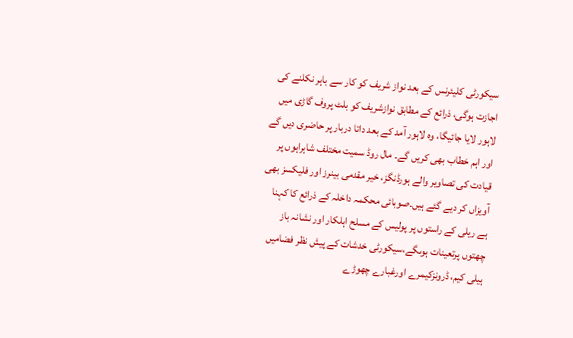سیکورٹی کلیئرنس کے بعد نواز شریف کو کار سے باہر نکلنے کی اجازت ہوگی، ذرائع کے مطابق نوازشریف کو بلٹ پروف گاڑی میں لاہور لایا جائیگا، وہ لاہور آمد کے بعد داتا دربار پر حاضری دیں گے اور اہم خطاب بھی کریں گے۔ مال روڈ سمیت مختلف شاہراہوں پر قیادت کی تصاویر والے ہورڈنگز، خیر مقدمی بینرز اور فلیکسز بھی آویزاں کر دیے گئے ہیں۔صوبائی محکمہ داخلہ کے ذرائع کا کہنا ہے ریلی کے راستوں پر پولیس کے مسلح اہلکار اور نشانہ باز چھتوں پرتعینات ہوںگے،سیکورٹی خدشات کے پیش نظر فضامیں ہیلی کیم، ڈرونزکیمرے اورغبارے چھوڑے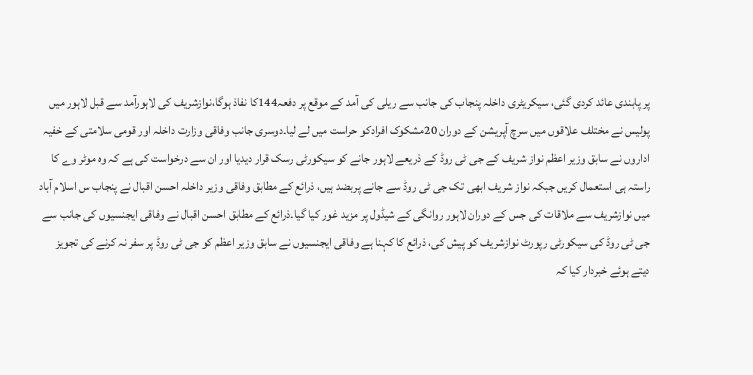پر پابندی عائد کردی گئی، سیکریٹری داخلہ پنجاب کی جانب سے ریلی کی آمد کے موقع پر دفعہ144کا نفاذ ہوگا،نوازشریف کی لاہورآمد سے قبل لاہور میں پولیس نے مختلف علاقوں میں سرچ آپریشن کے دوران 20مشکوک افرادکو حراست میں لے لیا۔دوسری جانب وفاقی وزارت داخلہ اور قومی سلامتی کے خفیہ اداروں نے سابق وزیر اعظم نواز شریف کے جی ٹی روڈ کے ذریعے لاہور جانے کو سیکورٹی رسک قرار دیدیا اور ان سے درخواست کی ہے کہ وہ موٹر وے کا راستہ ہی استعمال کریں جبکہ نواز شریف ابھی تک جی ٹی روڈ سے جانے پربضد ہیں، ذرائع کے مطابق وفاقی وزیر داخلہ احسن اقبال نے پنجاب س اسلام آباد میں نوازشریف سے ملاقات کی جس کے دوران لاہور روانگی کے شیڈول پر مزید غور کیا گیا۔ذرائع کے مطابق احسن اقبال نے وفاقی ایجنسیوں کی جانب سے جی ٹی روڈ کی سیکورٹی رپورٹ نوازشریف کو پیش کی، ذرائع کا کہنا ہے وفاقی ایجنسیوں نے سابق وزیر اعظم کو جی ٹی روڈ پر سفر نہ کرنے کی تجویز دیتے ہوئے خبردار کیا کہ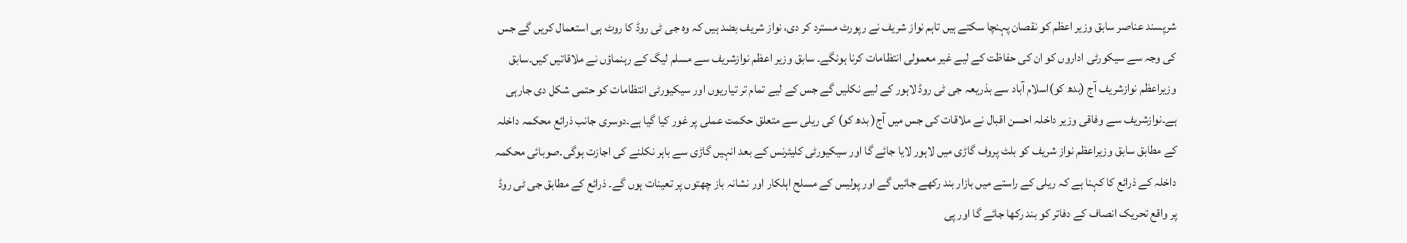شرپسند عناصر سابق وزیر اعظم کو نقصان پہنچا سکتے ہیں تاہم نواز شریف نے رپورٹ مسترد کر دی، نواز شریف بضد ہیں کہ وہ جی ٹی روڈ کا روٹ ہی استعمال کریں گے جس کی وجہ سے سیکورٹی اداروں کو ان کی حفاظت کے لیے غیر معمولی انتظامات کرنا ہونگے۔ سابق وزیر اعظم نوازشریف سے مسلم لیگ کے رہنماؤں نے ملاقاتیں کیں۔سابق وزیراعظم نوازشریف آج (بدھ کو)اسلام آباد سے بذریعہ جی ٹی روڈ لاہور کے لیے نکلیں گے جس کے لیے تمام تر تیاریوں اور سیکیورٹی انتظامات کو حتمی شکل دی جارہی ہے۔نوازشریف سے وفاقی وزیر داخلہ احسن اقبال نے ملاقات کی جس میں آج( بدھ کو) کی ریلی سے متعلق حکمت عملی پر غور کیا گیا ہے۔دوسری جانب ذرائع محکمہ داخلہ کے مطابق سابق وزیراعظم نواز شریف کو بلٹ پروف گاڑی میں لاہور لایا جائے گا اور سیکیورٹی کلیئرنس کے بعد انہیں گاڑی سے باہر نکلنے کی اجازت ہوگی۔صوبائی محکمہ داخلہ کے ذرائع کا کہنا ہے کہ ریلی کے راستے میں بازار بند رکھے جائیں گے اور پولیس کے مسلح اہلکار اور نشانہ باز چھتوں پر تعینات ہوں گے۔ ذرائع کے مطابق جی ٹی روڈ پر واقع تحریک انصاف کے دفاتر کو بند رکھا جائے گا اور پی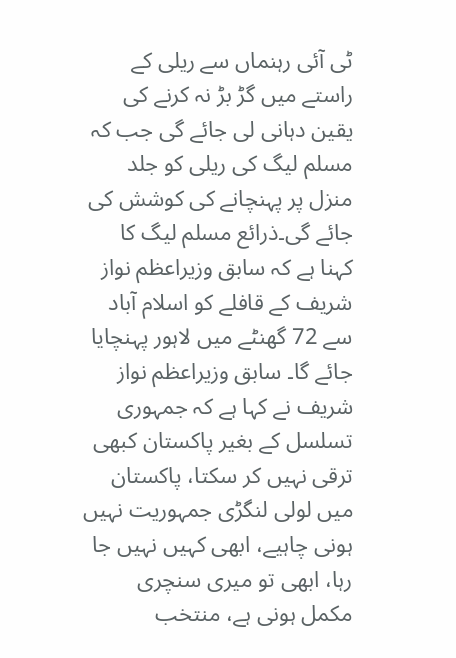ٹی آئی رہنماں سے ریلی کے راستے میں گڑ بڑ نہ کرنے کی یقین دہانی لی جائے گی جب کہ مسلم لیگ کی ریلی کو جلد منزل پر پہنچانے کی کوشش کی جائے گی۔ذرائع مسلم لیگ کا کہنا ہے کہ سابق وزیراعظم نواز شریف کے قافلے کو اسلام آباد سے 72 گھنٹے میں لاہور پہنچایا جائے گا۔ سابق وزیراعظم نواز شریف نے کہا ہے کہ جمہوری تسلسل کے بغیر پاکستان کبھی ترقی نہیں کر سکتا، پاکستان میں لولی لنگڑی جمہوریت نہیں ہونی چاہیے، ابھی کہیں نہیں جا رہا، ابھی تو میری سنچری مکمل ہونی ہے، منتخب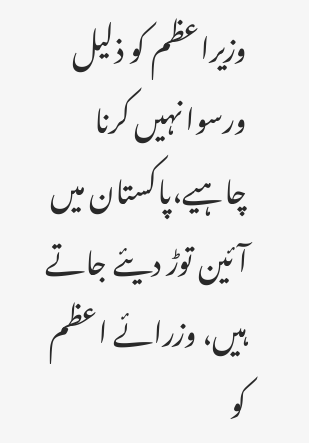وزیراعظم کو ذلیل ورسوا نہیں کرنا چاہیے،پاکستان میں آئین توڑ دیئے جاتے ہیں، وزرائے اعظم کو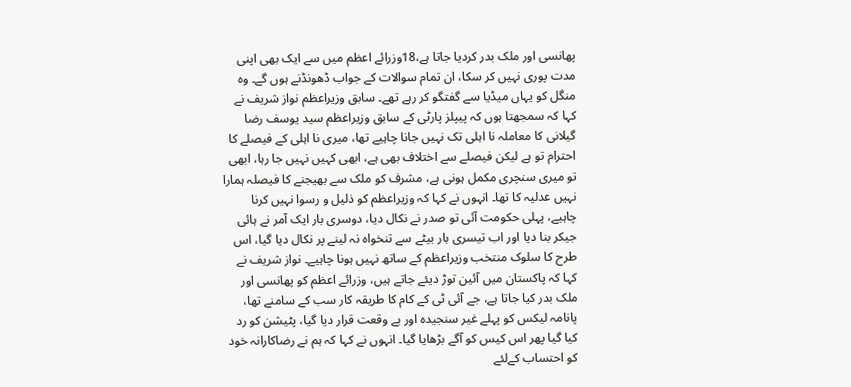پھانسی اور ملک بدر کردیا جاتا ہے،18وزرائے اعظم میں سے ایک بھی اپنی مدت پوری نہیں کر سکا، ان تمام سوالات کے جواب ڈھونڈنے ہوں گے۔ وہ منگل کو یہاں میڈیا سے گفتگو کر رہے تھے۔ سابق وزیراعظم نواز شریف نے کہا کہ سمجھتا ہوں کہ پیپلز پارٹی کے سابق وزیراعظم سید یوسف رضا گیلانی کا معاملہ نا اہلی تک نہیں جانا چاہیے تھا، میری نا اہلی کے فیصلے کا احترام تو ہے لیکن فیصلے سے اختلاف بھی ہے، ابھی کہیں نہیں جا رہا، ابھی تو میری سنچری مکمل ہونی ہے، مشرف کو ملک سے بھیجنے کا فیصلہ ہمارا نہیں عدلیہ کا تھا۔ انہوں نے کہا کہ وزیراعظم کو ذلیل و رسوا نہیں کرنا چاہیے، پہلی حکومت آئی تو صدر نے نکال دیا، دوسری بار ایک آمر نے ہائی جیکر بنا دیا اور اب تیسری بار بیٹے سے تنخواہ نہ لینے پر نکال دیا گیا، اس طرح کا سلوک منتخب وزیراعظم کے ساتھ نہیں ہونا چاہیے۔ نواز شریف نے کہا کہ پاکستان میں آئین توڑ دیئے جاتے ہیں، وزرائے اعظم کو پھانسی اور ملک بدر کیا جاتا ہے، جے آئی ٹی کے کام کا طریقہ کار سب کے سامنے تھا، پانامہ لیکس کو پہلے غیر سنجیدہ اور بے وقعت قرار دیا گیا، پٹیشن کو رد کیا گیا پھر اس کیس کو آگے بڑھایا گیا۔ انہوں نے کہا کہ ہم نے رضاکارانہ خود کو احتساب کےلئے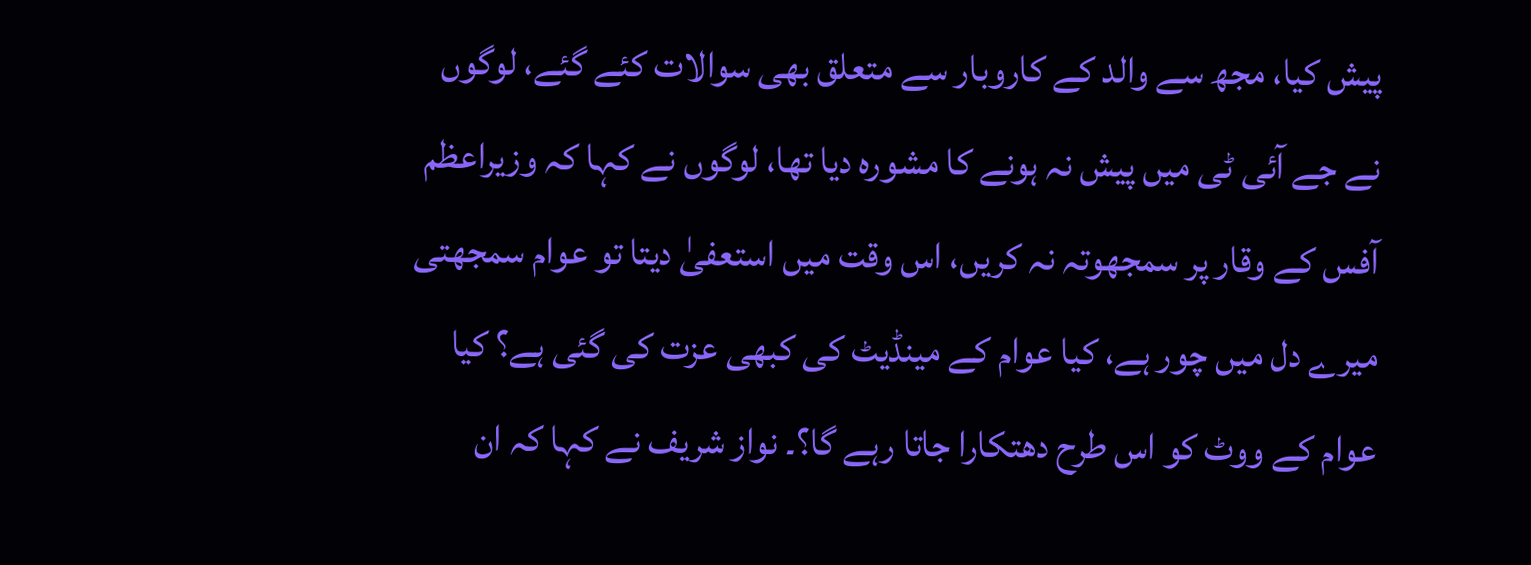پیش کیا، مجھ سے والد کے کاروبار سے متعلق بھی سوالات کئے گئے، لوگوں نے جے آئی ٹی میں پیش نہ ہونے کا مشورہ دیا تھا، لوگوں نے کہا کہ وزیراعظم آفس کے وقار پر سمجھوتہ نہ کریں، اس وقت میں استعفیٰ دیتا تو عوام سمجھتی میرے دل میں چور ہے، کیا عوام کے مینڈیٹ کی کبھی عزت کی گئی ہے؟ کیا عوام کے ووٹ کو اس طرح دھتکارا جاتا رہے گا؟۔ نواز شریف نے کہا کہ ان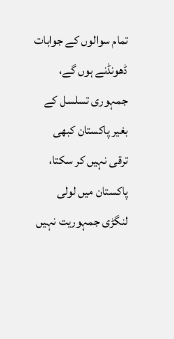تمام سوالوں کے جوابات ڈھونڈنے ہوں گے، جمہوری تسلسل کے بغیر پاکستان کبھی ترقی نہیں کر سکتا، پاکستان میں لولی لنگڑی جمہوریت نہیں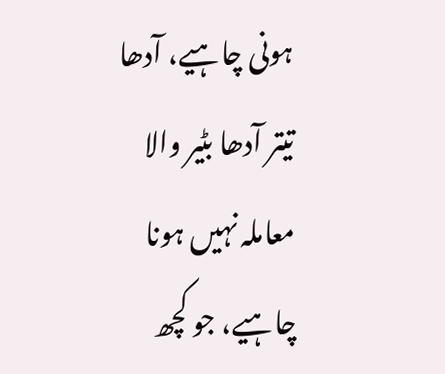ہونی چاہیے، آدھا تیتر آدھا بٹیر والا معاملہ نہیں ہونا چاہیے، جو کچھ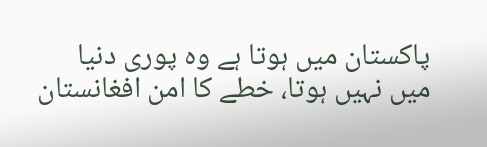پاکستان میں ہوتا ہے وہ پوری دنیا میں نہیں ہوتا، خطے کا امن افغانستان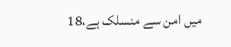میں امن سے منسلک ہے،18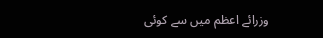وزرائے اعظم میں سے کوئی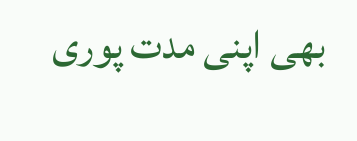بھی اپنی مدت پوری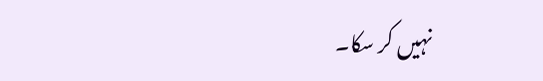نہیں کر سکا۔